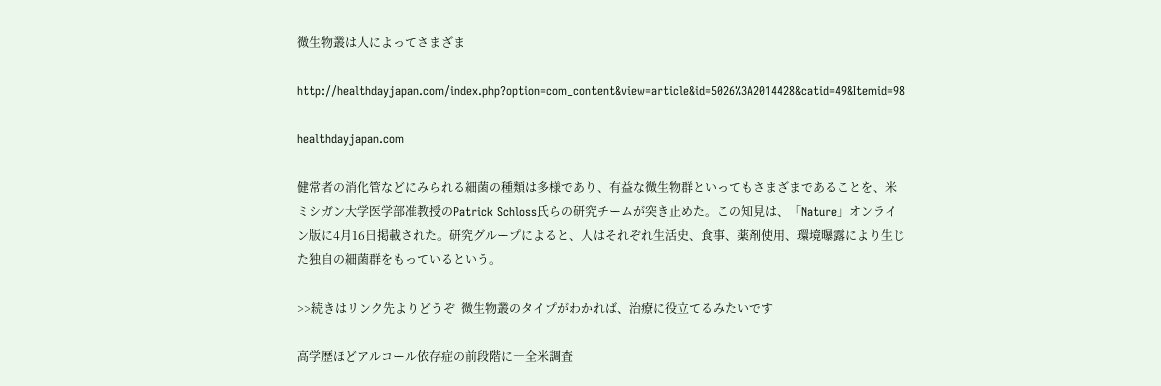微生物叢は人によってさまざま

http://healthdayjapan.com/index.php?option=com_content&view=article&id=5026%3A2014428&catid=49&Itemid=98

healthdayjapan.com

健常者の消化管などにみられる細菌の種類は多様であり、有益な微生物群といってもさまざまであることを、米ミシガン大学医学部准教授のPatrick Schloss氏らの研究チームが突き止めた。この知見は、「Nature」オンライン版に4月16日掲載された。研究グループによると、人はそれぞれ生活史、食事、薬剤使用、環境曝露により生じた独自の細菌群をもっているという。

>>続きはリンク先よりどうぞ  微生物叢のタイプがわかれば、治療に役立てるみたいです

高学歴ほどアルコール依存症の前段階に―全米調査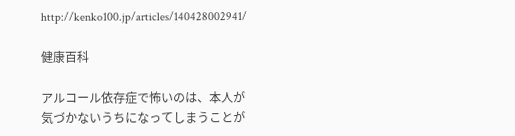http://kenko100.jp/articles/140428002941/

健康百科

アルコール依存症で怖いのは、本人が気づかないうちになってしまうことが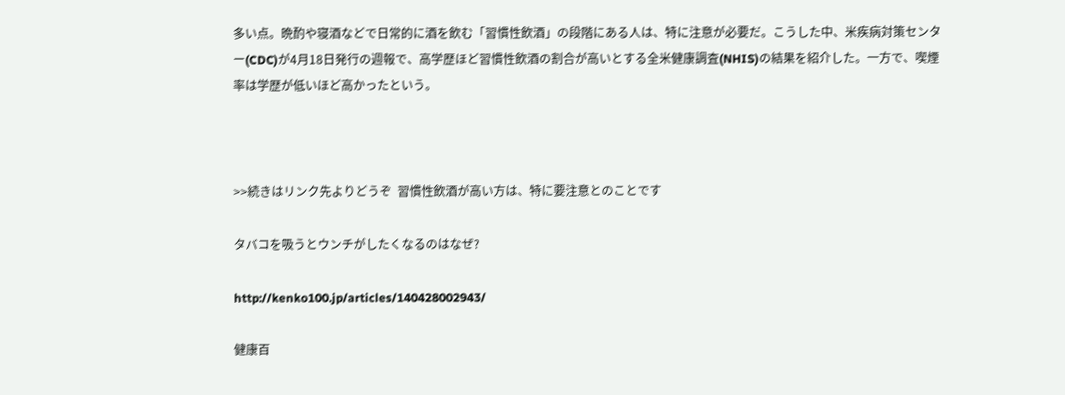多い点。晩酌や寝酒などで日常的に酒を飲む「習慣性飲酒」の段階にある人は、特に注意が必要だ。こうした中、米疾病対策センター(CDC)が4月18日発行の週報で、高学歴ほど習慣性飲酒の割合が高いとする全米健康調査(NHIS)の結果を紹介した。一方で、喫煙率は学歴が低いほど高かったという。



>>続きはリンク先よりどうぞ  習慣性飲酒が高い方は、特に要注意とのことです

タバコを吸うとウンチがしたくなるのはなぜ?

http://kenko100.jp/articles/140428002943/

健康百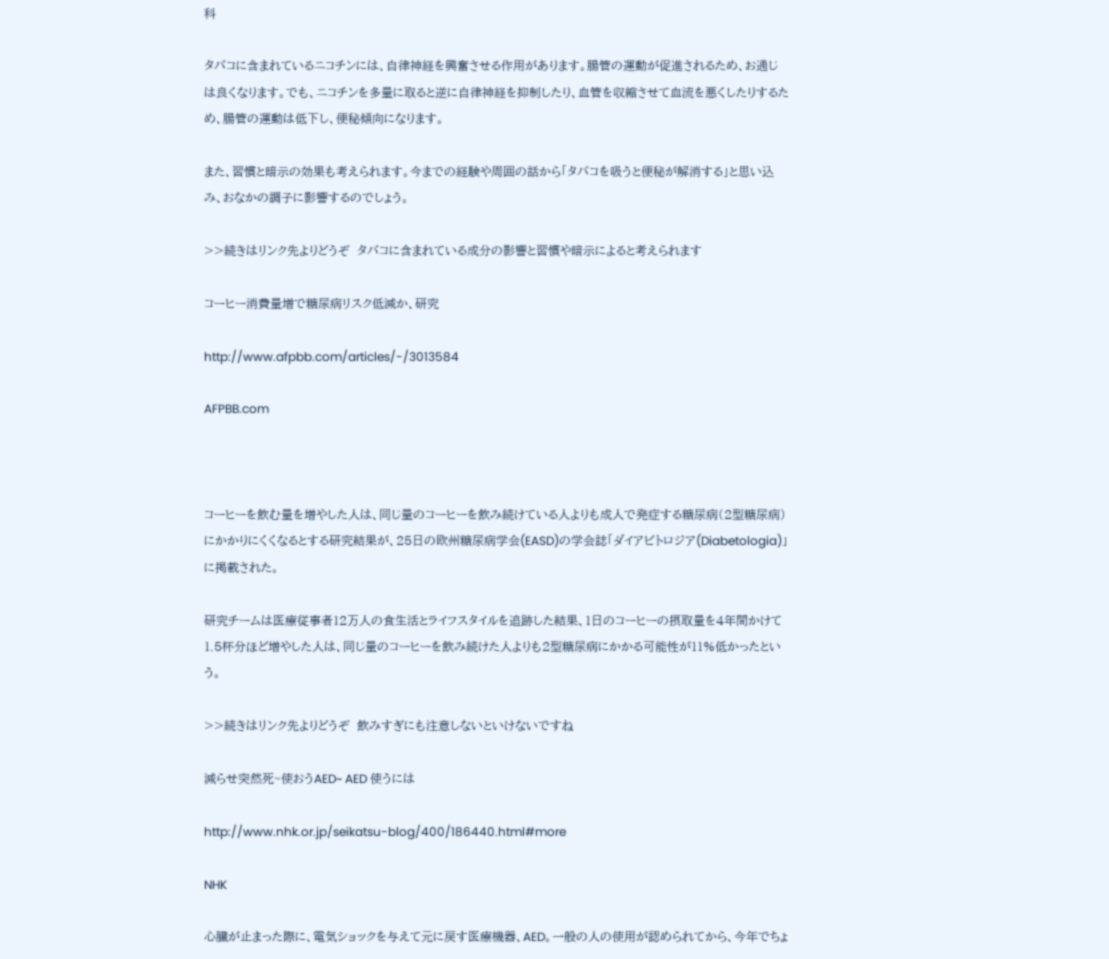科

タバコに含まれているニコチンには、自律神経を興奮させる作用があります。腸管の運動が促進されるため、お通じは良くなります。でも、ニコチンを多量に取ると逆に自律神経を抑制したり、血管を収縮させて血流を悪くしたりするため、腸管の運動は低下し、便秘傾向になります。

また、習慣と暗示の効果も考えられます。今までの経験や周囲の話から「タバコを吸うと便秘が解消する」と思い込み、おなかの調子に影響するのでしょう。

>>続きはリンク先よりどうぞ  タバコに含まれている成分の影響と習慣や暗示によると考えられます

コーヒー消費量増で糖尿病リスク低減か、研究

http://www.afpbb.com/articles/-/3013584

AFPBB.com



コーヒーを飲む量を増やした人は、同じ量のコーヒーを飲み続けている人よりも成人で発症する糖尿病(2型糖尿病)にかかりにくくなるとする研究結果が、25日の欧州糖尿病学会(EASD)の学会誌「ダイアビトロジア(Diabetologia)」に掲載された。

研究チームは医療従事者12万人の食生活とライフスタイルを追跡した結果、1日のコーヒーの摂取量を4年間かけて1.5杯分ほど増やした人は、同じ量のコーヒーを飲み続けた人よりも2型糖尿病にかかる可能性が11%低かったという。

>>続きはリンク先よりどうぞ  飲みすぎにも注意しないといけないですね

減らせ突然死~使おうAED~ AED 使うには

http://www.nhk.or.jp/seikatsu-blog/400/186440.html#more

NHK

心臓が止まった際に、電気ショックを与えて元に戻す医療機器、AED。一般の人の使用が認められてから、今年でちょ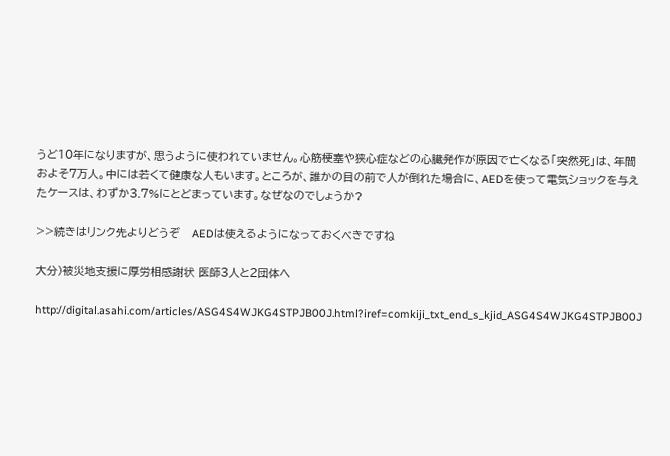うど10年になりますが、思うように使われていません。心筋梗塞や狭心症などの心臓発作が原因で亡くなる「突然死」は、年間およそ7万人。中には若くて健康な人もいます。ところが、誰かの目の前で人が倒れた場合に、AEDを使って電気ショックを与えたケースは、わずか3.7%にとどまっています。なぜなのでしょうか?

>>続きはリンク先よりどうぞ   AEDは使えるようになっておくべきですね

大分)被災地支援に厚労相感謝状 医師3人と2団体へ

http://digital.asahi.com/articles/ASG4S4WJKG4STPJB00J.html?iref=comkiji_txt_end_s_kjid_ASG4S4WJKG4STPJB00J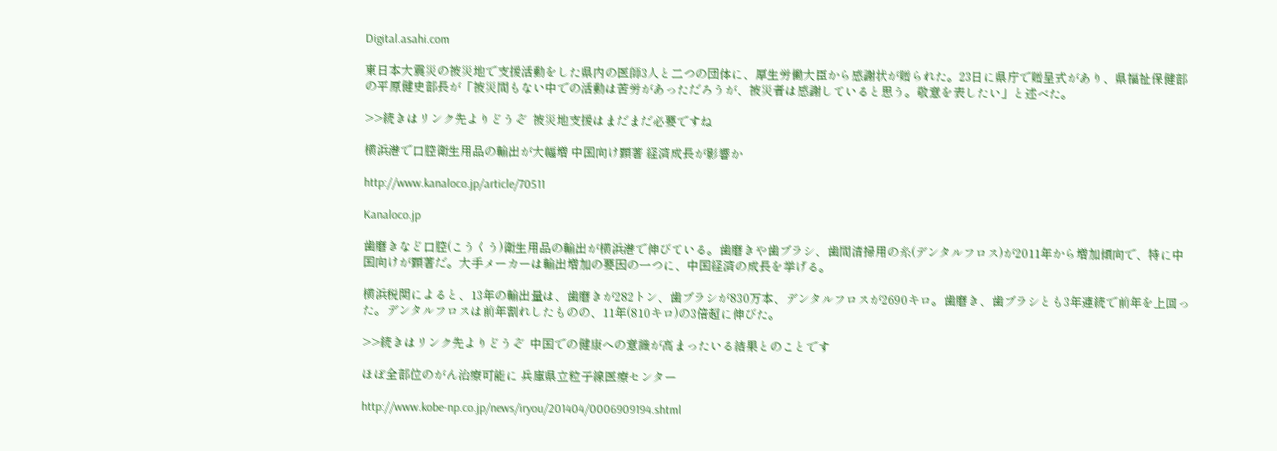Digital.asahi.com

東日本大震災の被災地で支援活動をした県内の医師3人と二つの団体に、厚生労働大臣から感謝状が贈られた。23日に県庁で贈呈式があり、県福祉保健部の平原健史部長が「被災間もない中での活動は苦労があっただろうが、被災者は感謝していると思う。敬意を表したい」と述べた。

>>続きはリンク先よりどうぞ  被災地支援はまだまだ必要ですね

横浜港で口腔衛生用品の輸出が大幅増 中国向け顕著 経済成長が影響か

http://www.kanaloco.jp/article/70511

Kanaloco.jp

歯磨きなど口腔(こうくう)衛生用品の輸出が横浜港で伸びている。歯磨きや歯ブラシ、歯間清掃用の糸(デンタルフロス)が2011年から増加傾向で、特に中国向けが顕著だ。大手メーカーは輸出増加の要因の一つに、中国経済の成長を挙げる。

横浜税関によると、13年の輸出量は、歯磨きが282トン、歯ブラシが830万本、デンタルフロスが2690キロ。歯磨き、歯ブラシとも3年連続で前年を上回った。デンタルフロスは前年割れしたものの、11年(810キロ)の3倍超に伸びた。

>>続きはリンク先よりどうぞ  中国での健康への意識が高まったいる結果とのことです

ほぼ全部位のがん治療可能に 兵庫県立粒子線医療センター

http://www.kobe-np.co.jp/news/iryou/201404/0006909194.shtml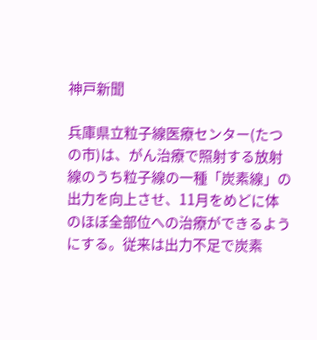神戸新聞

兵庫県立粒子線医療センター(たつの市)は、がん治療で照射する放射線のうち粒子線の一種「炭素線」の出力を向上させ、11月をめどに体のほぼ全部位への治療ができるようにする。従来は出力不足で炭素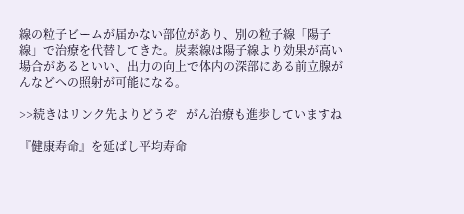線の粒子ビームが届かない部位があり、別の粒子線「陽子線」で治療を代替してきた。炭素線は陽子線より効果が高い場合があるといい、出力の向上で体内の深部にある前立腺がんなどへの照射が可能になる。

>>続きはリンク先よりどうぞ   がん治療も進歩していますね

『健康寿命』を延ばし平均寿命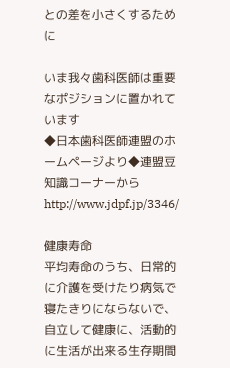との差を小さくするために

いま我々歯科医師は重要なポジションに置かれています
◆日本歯科医師連盟のホームページより◆連盟豆知識コーナーから http://www.jdpf.jp/3346/

健康寿命
平均寿命のうち、日常的に介護を受けたり病気で寝たきりにならないで、自立して健康に、活動的に生活が出来る生存期間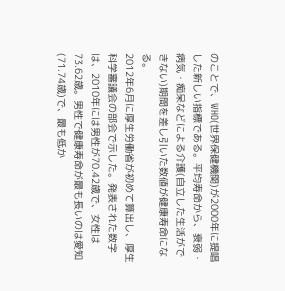のことで、WHO(世界保健機関)が2000年に提唱した新しい指標である。平均寿命から、衰弱・病気・痴呆などによる介護(自立した生活ができない)期間を差し引いた数値が健康寿命になる。
2012年6月に厚生労働省が初めて算出し、厚生科学審議会の部会で示した。発表された数字は、2010年には男性が70.42歳で、女性は73.62歳。男性で健康寿命が最も長いのは愛知(71.74歳)で、最も低か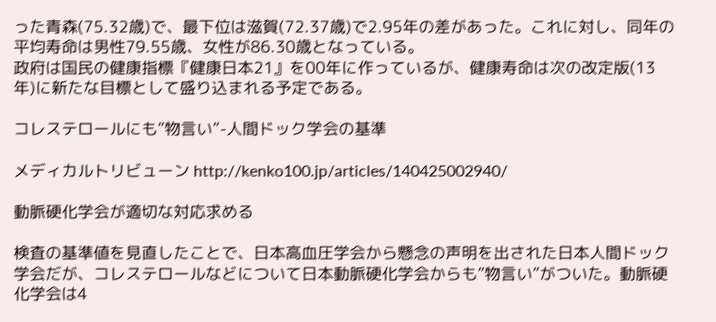った青森(75.32歳)で、最下位は滋賀(72.37歳)で2.95年の差があった。これに対し、同年の平均寿命は男性79.55歳、女性が86.30歳となっている。
政府は国民の健康指標『健康日本21』を00年に作っているが、健康寿命は次の改定版(13年)に新たな目標として盛り込まれる予定である。

コレステロールにも”物言い”-人間ドック学会の基準

メディカルトリビューン http://kenko100.jp/articles/140425002940/

動脈硬化学会が適切な対応求める

検査の基準値を見直したことで、日本高血圧学会から懸念の声明を出された日本人間ドック学会だが、コレステロールなどについて日本動脈硬化学会からも”物言い”がついた。動脈硬化学会は4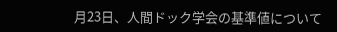月23日、人間ドック学会の基準値について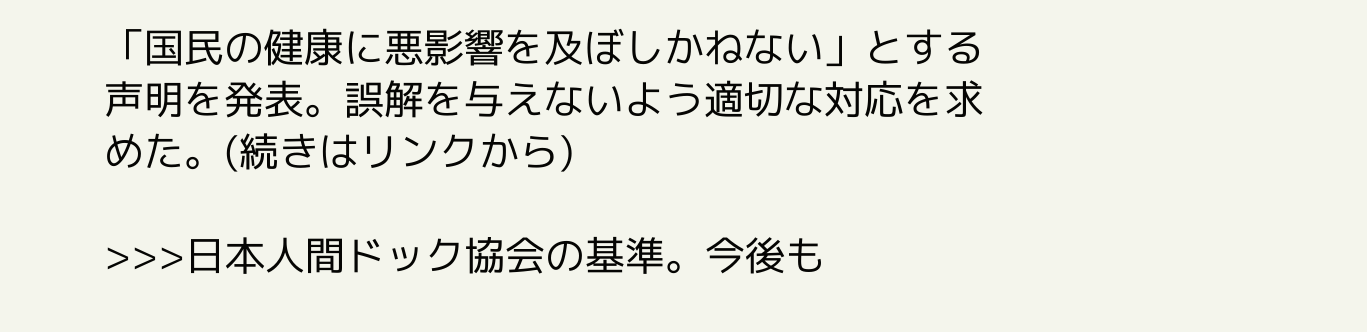「国民の健康に悪影響を及ぼしかねない」とする声明を発表。誤解を与えないよう適切な対応を求めた。(続きはリンクから)

>>>日本人間ドック協会の基準。今後も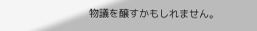物議を醸すかもしれません。